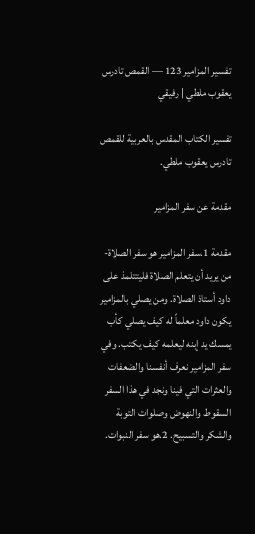تفسير المزامير 123 — القمص تادرس يعقوب ملطي | رفيقي

تفسير الكتاب المقدس بالعربية للقمص تادرس يعقوب ملطي.

مقدمة عن سفر المزامير

مقدمة 1.سفر المزامير هو سفر الصلاة- من يريد أن يتعلم الصلاة فليتتلمذ على داود أستاذ الصلاة. ومن يصلي بالمزامير يكون داود معلماً له كيف يصلي كأب يمسك يد إبنه ليعلمه كيف يكتب. وفي سفر المزامير نعرف أنفسنا والضعفات والعثرات التي فينا ونجد في هذا السفر السقوط والنهوض وصلوات التوبة والشكر والتسبيح. 2.هو سفر النبوات.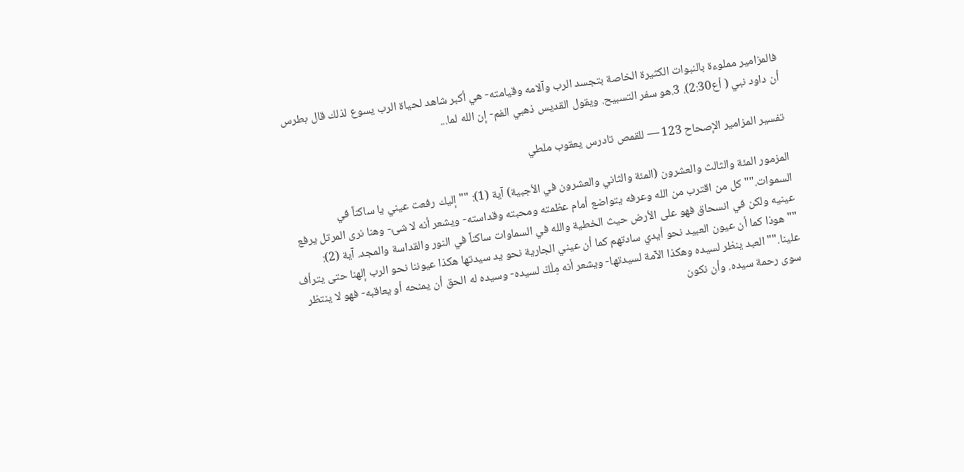فالمزامير مملوءة بالنبوات الكثيرة الخاصة بتجسد الرب وآلامه وقيامته- هي أكبر شاهد لحياة الرب يسوع لذلك قال بطرس أن داود نبي ( أع2:30). 3.هو سفر التسبيح. ويقول القديس ذهبي الفم- إن الله لما...

تفسير المزامير الإصحاح 123 — للقمص تادرس يعقوب ملطي

المزمور المئة والثالث والعشرون (المئة والثاني والعشرون في الأجبية) آية (1): ""إليك رفعت عيني يا ساكناً في السموات."" كل من اقترب من الله وعرفه يتواضع أمام عظمته ومحبته وقداسته- ويشعر أنه لا شئ- وهنا نرى المرتل يرفع عينيه ولكن في انسحاق فهو على الأرض حيث الخطية والله في السماوات ساكناً في النور والقداسة والمجد. آية (2): ""هوذا كما أن عيون العبيد نحو أيدي سادتهم كما أن عيني الجارية نحو يد سيدتها هكذا عيوننا نحو الرب إلهنا حتى يترأف علينا."" العبد ينظر لسيده وهكذا الآمة لسيدتها- ويشعر أنه مِلْكْ لسيده- وسيده له الحق أن يمنحه أو يعاقبه- فهو لا ينتظر سوى رحمة سيده. وأن نكون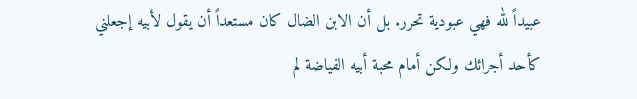عبيداً لله فهي عبودية تحرر. بل أن الابن الضال كان مستعداً أن يقول لأبيه إجعلني كأحد أجرائك ولكن أمام محبة أبيه الفياضة لم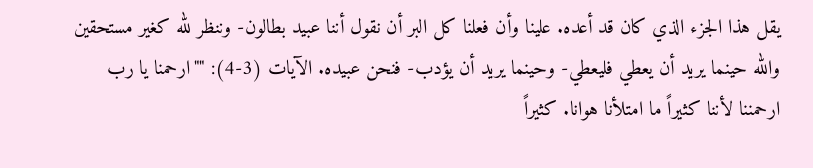يقل هذا الجزء الذي كان قد أعده. علينا وأن فعلنا كل البر أن نقول أننا عبيد بطالون- وننظر لله كغير مستحقين والله حينما يريد أن يعطي فليعطي- وحينما يريد أن يؤدب- فنحن عبيده. الآيات (3-4): ""ارحمنا يا رب ارحمننا لأننا كثيراً ما امتلأنا هوانا. كثيراً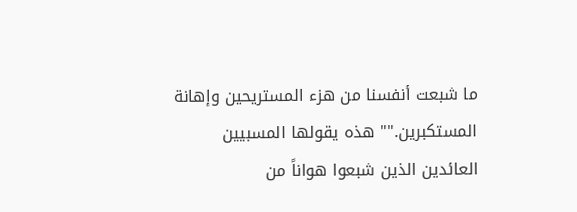ما شبعت أنفسنا من هزء المستريحين وإهانة المستكبرين."" هذه يقولها المسبيين العائدين الذين شبعوا هواناً من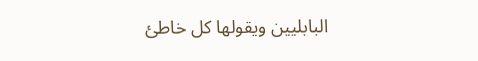البابليين ويقولها كل خاطئ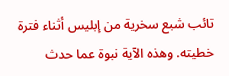تائب شبع سخرية من إبليس أثناء فترة خطيته. وهذه الآية نبوة عما حدث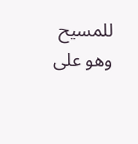للمسيح وهو على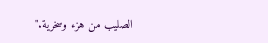الصليب من هزء وسخرية."